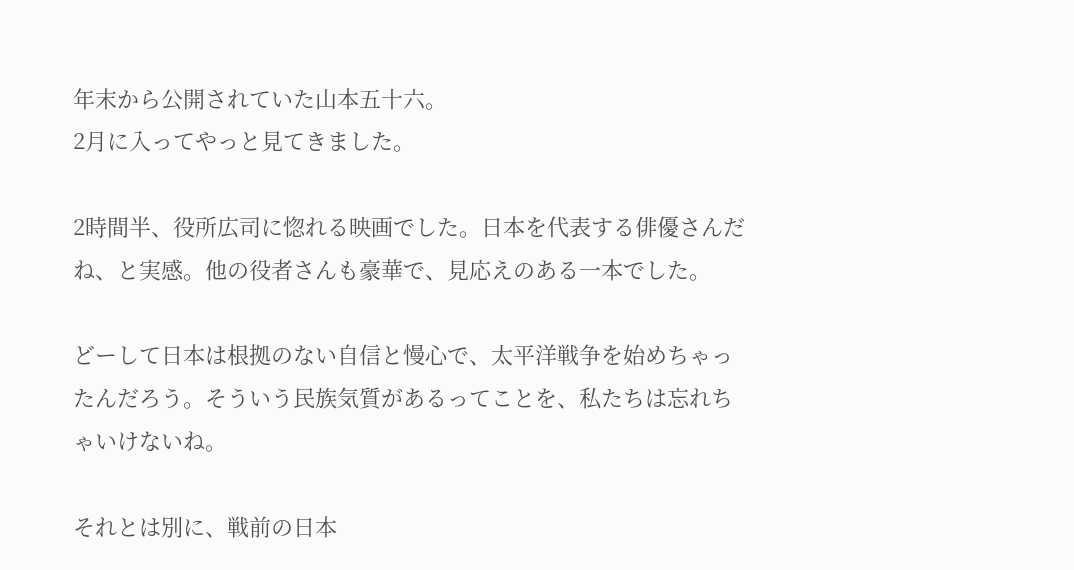年末から公開されていた山本五十六。
2月に入ってやっと見てきました。

2時間半、役所広司に惚れる映画でした。日本を代表する俳優さんだね、と実感。他の役者さんも豪華で、見応えのある一本でした。

どーして日本は根拠のない自信と慢心で、太平洋戦争を始めちゃったんだろう。そういう民族気質があるってことを、私たちは忘れちゃいけないね。

それとは別に、戦前の日本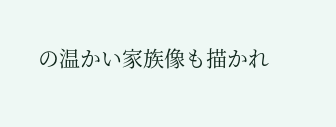の温かい家族像も描かれ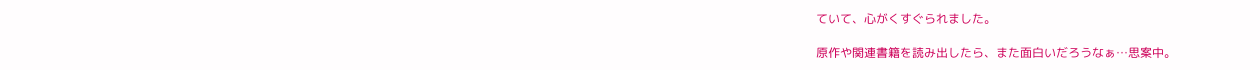ていて、心がくすぐられました。

原作や関連書籍を読み出したら、また面白いだろうなぁ…思案中。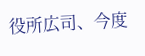役所広司、今度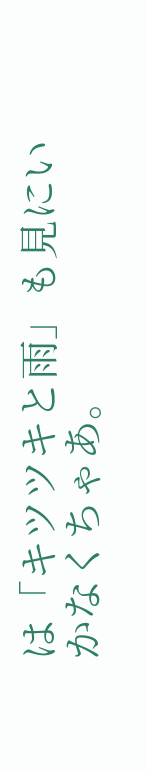は「キツツキと雨」も見にいかなくちゃあ。